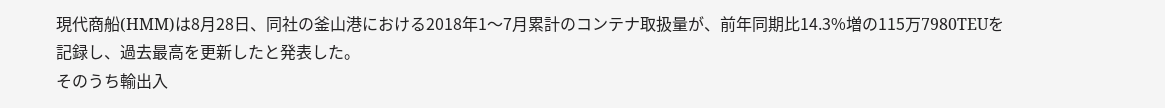現代商船(HMM)は8月28日、同社の釜山港における2018年1〜7月累計のコンテナ取扱量が、前年同期比14.3%増の115万7980TEUを記録し、過去最高を更新したと発表した。
そのうち輸出入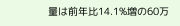量は前年比14.1%増の60万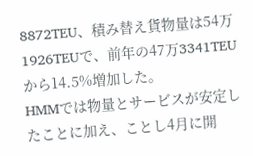8872TEU、積み替え貨物量は54万1926TEUで、前年の47万3341TEUから14.5%増加した。
HMMでは物量とサービスが安定したことに加え、ことし4月に開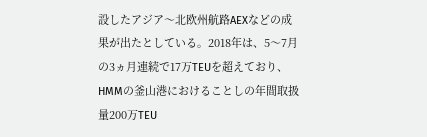設したアジア〜北欧州航路AEXなどの成果が出たとしている。2018年は、5〜7月の3ヵ月連続で17万TEUを超えており、HMMの釜山港におけることしの年間取扱量200万TEU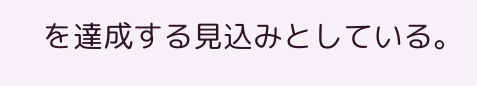を達成する見込みとしている。